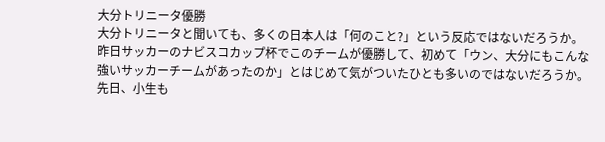大分トリニータ優勝
大分トリニータと聞いても、多くの日本人は「何のこと?」という反応ではないだろうか。
昨日サッカーのナビスコカップ杯でこのチームが優勝して、初めて「ウン、大分にもこんな強いサッカーチームがあったのか」とはじめて気がついたひとも多いのではないだろうか。
先日、小生も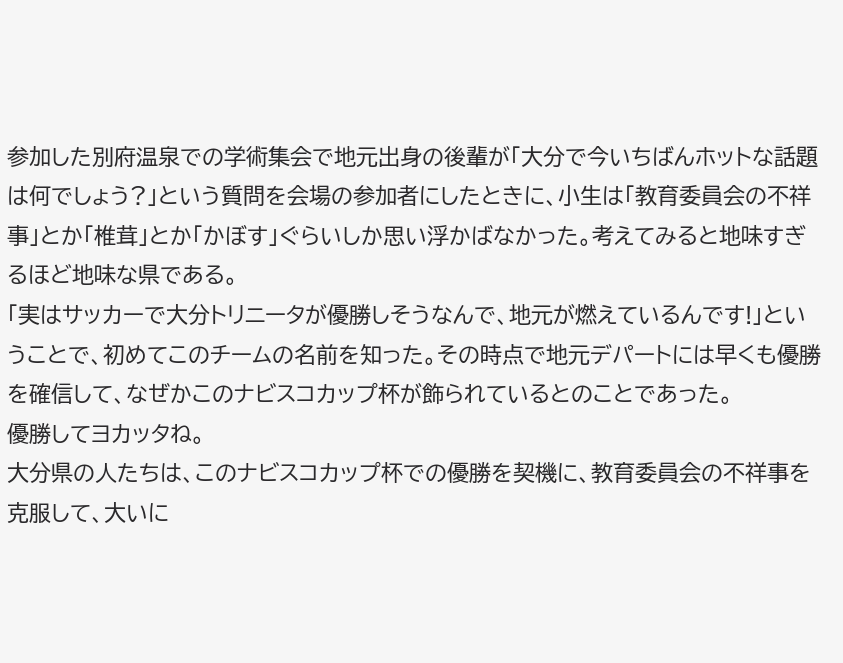参加した別府温泉での学術集会で地元出身の後輩が「大分で今いちばんホットな話題は何でしょう?」という質問を会場の参加者にしたときに、小生は「教育委員会の不祥事」とか「椎茸」とか「かぼす」ぐらいしか思い浮かばなかった。考えてみると地味すぎるほど地味な県である。
「実はサッカーで大分トリニータが優勝しそうなんで、地元が燃えているんです!」ということで、初めてこのチームの名前を知った。その時点で地元デパートには早くも優勝を確信して、なぜかこのナビスコカップ杯が飾られているとのことであった。
優勝してヨカッタね。
大分県の人たちは、このナビスコカップ杯での優勝を契機に、教育委員会の不祥事を克服して、大いに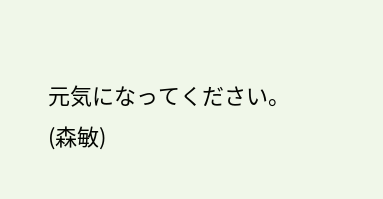元気になってください。
(森敏)